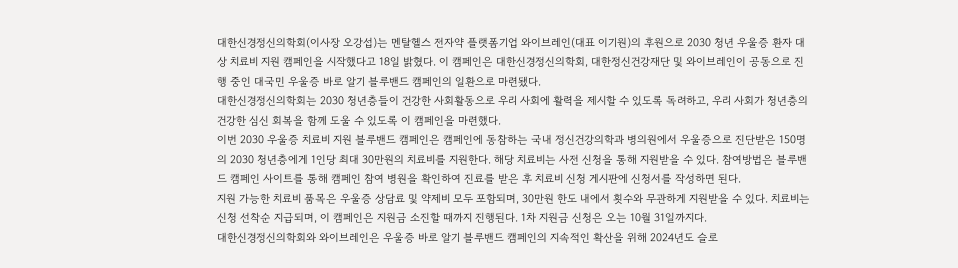대한신경정신의학회(이사장 오강섭)는 멘탈헬스 전자약 플랫폼기업 와이브레인(대표 이기원)의 후원으로 2030 청년 우울증 환자 대상 치료비 지원 캠페인을 시작했다고 18일 밝혔다. 이 캠페인은 대한신경정신의학회, 대한정신건강재단 및 와이브레인이 공동으로 진행 중인 대국민 우울증 바로 알기 블루밴드 캠페인의 일환으로 마련됐다.
대한신경정신의학회는 2030 청년층들이 건강한 사회활동으로 우리 사회에 활력을 제시할 수 있도록 독려하고, 우리 사회가 청년층의 건강한 심신 회복을 함께 도울 수 있도록 이 캠페인을 마련했다.
이번 2030 우울증 치료비 지원 블루밴드 캠페인은 캠페인에 동참하는 국내 정신건강의학과 병의원에서 우울증으로 진단받은 150명의 2030 청년층에게 1인당 최대 30만원의 치료비를 지원한다. 해당 치료비는 사전 신청을 통해 지원받을 수 있다. 참여방법은 블루밴드 캠페인 사이트를 통해 캠페인 참여 병원을 확인하여 진료를 받은 후 치료비 신청 게시판에 신청서를 작성하면 된다.
지원 가능한 치료비 품목은 우울증 상담료 및 약제비 모두 포함되며, 30만원 한도 내에서 횟수와 무관하게 지원받을 수 있다. 치료비는 신청 선착순 지급되며, 이 캠페인은 지원금 소진할 때까지 진행된다. 1차 지원금 신청은 오는 10월 31일까지다.
대한신경정신의학회와 와이브레인은 우울증 바로 알기 블루밴드 캠페인의 지속적인 확산을 위해 2024년도 슬로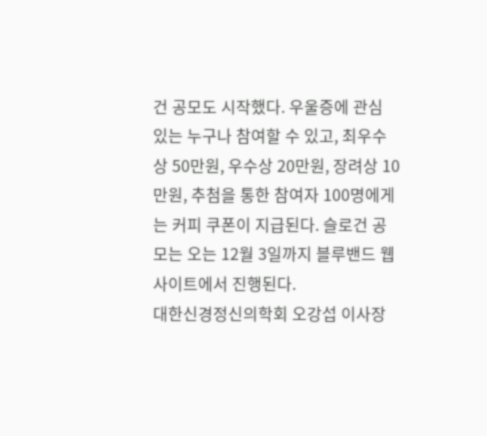건 공모도 시작했다. 우울증에 관심 있는 누구나 참여할 수 있고, 최우수상 50만원, 우수상 20만원, 장려상 10만원, 추첨을 통한 참여자 100명에게는 커피 쿠폰이 지급된다. 슬로건 공모는 오는 12월 3일까지 블루밴드 웹사이트에서 진행된다.
대한신경정신의학회 오강섭 이사장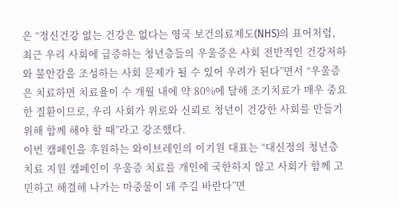은 “정신건강 없는 건강은 없다는 영국 보건의료제도(NHS)의 표어처럼, 최근 우리 사회에 급증하는 청년층들의 우울증은 사회 전반적인 건강저하와 불안감을 조성하는 사회 문제가 될 수 있어 우려가 된다”면서 “우울증은 치료하면 치료율이 수 개월 내에 약 80%에 달해 조기치료가 매우 중요한 질환이므로, 우리 사회가 위로와 신뢰로 청년이 건강한 사회를 만들기 위해 함께 해야 할 때”라고 강조했다.
이번 캠페인을 후원하는 와이브레인의 이기원 대표는 “대신정의 청년층 치료 지원 캠페인이 우울증 치료를 개인에 국한하지 않고 사회가 함께 고민하고 해결해 나가는 마중물이 돼 주길 바란다”면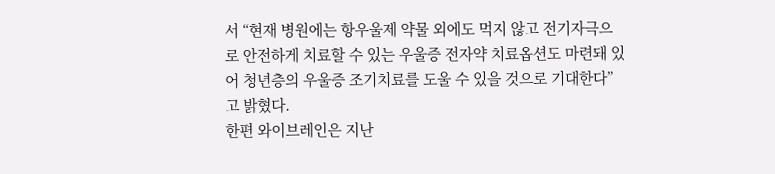서 “현재 병원에는 항우울제 약물 외에도 먹지 않고 전기자극으로 안전하게 치료할 수 있는 우울증 전자약 치료옵션도 마련돼 있어 청년층의 우울증 조기치료를 도울 수 있을 것으로 기대한다”고 밝혔다.
한편 와이브레인은 지난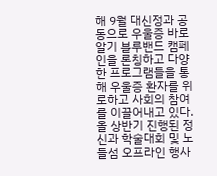해 9월 대신정과 공동으로 우울증 바로 알기 블루밴드 캠페인을 론칭하고 다양한 프로그램들을 통해 우울증 환자를 위로하고 사회의 참여를 이끌어내고 있다. 올 상반기 진행된 정신과 학술대회 및 노들섬 오프라인 행사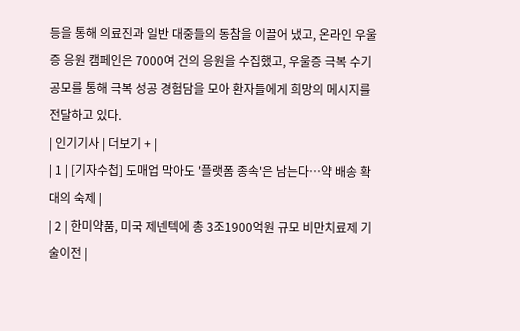등을 통해 의료진과 일반 대중들의 동참을 이끌어 냈고, 온라인 우울증 응원 캠페인은 7000여 건의 응원을 수집했고, 우울증 극복 수기공모를 통해 극복 성공 경험담을 모아 환자들에게 희망의 메시지를 전달하고 있다.
| 인기기사 | 더보기 + |
| 1 | [기자수첩] 도매업 막아도 '플랫폼 종속'은 남는다…약 배송 확대의 숙제 |
| 2 | 한미약품, 미국 제넨텍에 총 3조1900억원 규모 비만치료제 기술이전 |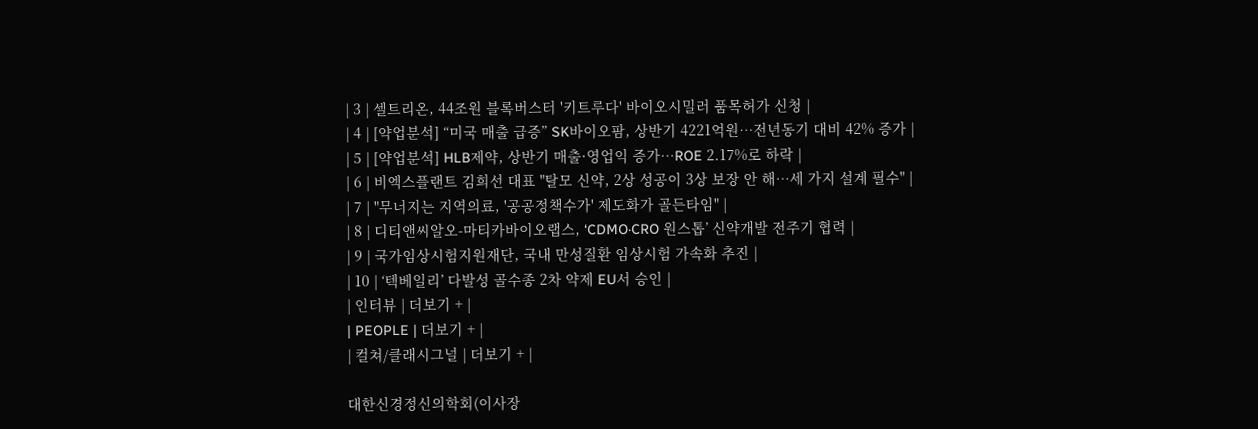| 3 | 셀트리온, 44조원 블록버스터 '키트루다' 바이오시밀러 품목허가 신청 |
| 4 | [약업분석] “미국 매출 급증” SK바이오팜, 상반기 4221억원…전년동기 대비 42% 증가 |
| 5 | [약업분석] HLB제약, 상반기 매출·영업익 증가…ROE 2.17%로 하락 |
| 6 | 비엑스플랜트 김희선 대표 "탈모 신약, 2상 성공이 3상 보장 안 해…세 가지 설계 필수" |
| 7 | "무너지는 지역의료, '공공정책수가' 제도화가 골든타임" |
| 8 | 디티앤씨알오-마티카바이오랩스, ‘CDMO·CRO 원스톱’ 신약개발 전주기 협력 |
| 9 | 국가임상시험지원재단, 국내 만성질환 임상시험 가속화 추진 |
| 10 | ‘텍베일리’ 다발성 골수종 2차 약제 EU서 승인 |
| 인터뷰 | 더보기 + |
| PEOPLE | 더보기 + |
| 컬쳐/클래시그널 | 더보기 + |

대한신경정신의학회(이사장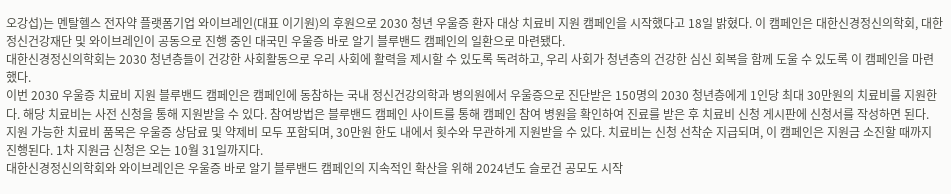오강섭)는 멘탈헬스 전자약 플랫폼기업 와이브레인(대표 이기원)의 후원으로 2030 청년 우울증 환자 대상 치료비 지원 캠페인을 시작했다고 18일 밝혔다. 이 캠페인은 대한신경정신의학회, 대한정신건강재단 및 와이브레인이 공동으로 진행 중인 대국민 우울증 바로 알기 블루밴드 캠페인의 일환으로 마련됐다.
대한신경정신의학회는 2030 청년층들이 건강한 사회활동으로 우리 사회에 활력을 제시할 수 있도록 독려하고, 우리 사회가 청년층의 건강한 심신 회복을 함께 도울 수 있도록 이 캠페인을 마련했다.
이번 2030 우울증 치료비 지원 블루밴드 캠페인은 캠페인에 동참하는 국내 정신건강의학과 병의원에서 우울증으로 진단받은 150명의 2030 청년층에게 1인당 최대 30만원의 치료비를 지원한다. 해당 치료비는 사전 신청을 통해 지원받을 수 있다. 참여방법은 블루밴드 캠페인 사이트를 통해 캠페인 참여 병원을 확인하여 진료를 받은 후 치료비 신청 게시판에 신청서를 작성하면 된다.
지원 가능한 치료비 품목은 우울증 상담료 및 약제비 모두 포함되며, 30만원 한도 내에서 횟수와 무관하게 지원받을 수 있다. 치료비는 신청 선착순 지급되며, 이 캠페인은 지원금 소진할 때까지 진행된다. 1차 지원금 신청은 오는 10월 31일까지다.
대한신경정신의학회와 와이브레인은 우울증 바로 알기 블루밴드 캠페인의 지속적인 확산을 위해 2024년도 슬로건 공모도 시작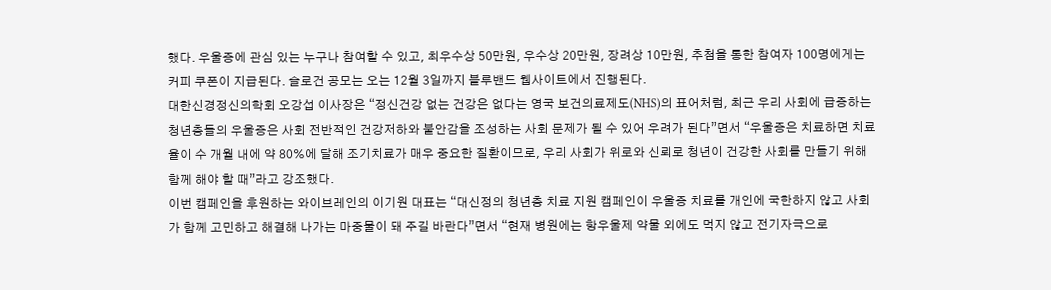했다. 우울증에 관심 있는 누구나 참여할 수 있고, 최우수상 50만원, 우수상 20만원, 장려상 10만원, 추첨을 통한 참여자 100명에게는 커피 쿠폰이 지급된다. 슬로건 공모는 오는 12월 3일까지 블루밴드 웹사이트에서 진행된다.
대한신경정신의학회 오강섭 이사장은 “정신건강 없는 건강은 없다는 영국 보건의료제도(NHS)의 표어처럼, 최근 우리 사회에 급증하는 청년층들의 우울증은 사회 전반적인 건강저하와 불안감을 조성하는 사회 문제가 될 수 있어 우려가 된다”면서 “우울증은 치료하면 치료율이 수 개월 내에 약 80%에 달해 조기치료가 매우 중요한 질환이므로, 우리 사회가 위로와 신뢰로 청년이 건강한 사회를 만들기 위해 함께 해야 할 때”라고 강조했다.
이번 캠페인을 후원하는 와이브레인의 이기원 대표는 “대신정의 청년층 치료 지원 캠페인이 우울증 치료를 개인에 국한하지 않고 사회가 함께 고민하고 해결해 나가는 마중물이 돼 주길 바란다”면서 “현재 병원에는 항우울제 약물 외에도 먹지 않고 전기자극으로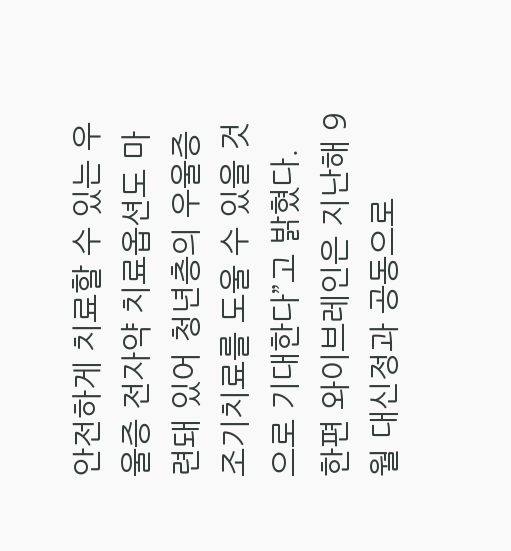안전하게 치료할 수 있는 우울증 전자약 치료옵션도 마련돼 있어 청년층의 우울증 조기치료를 도울 수 있을 것으로 기대한다”고 밝혔다.
한편 와이브레인은 지난해 9월 대신정과 공동으로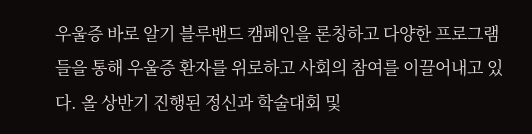우울증 바로 알기 블루밴드 캠페인을 론칭하고 다양한 프로그램들을 통해 우울증 환자를 위로하고 사회의 참여를 이끌어내고 있다. 올 상반기 진행된 정신과 학술대회 및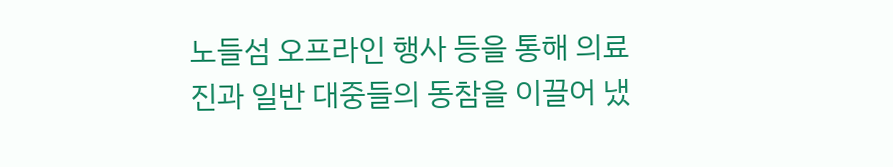노들섬 오프라인 행사 등을 통해 의료진과 일반 대중들의 동참을 이끌어 냈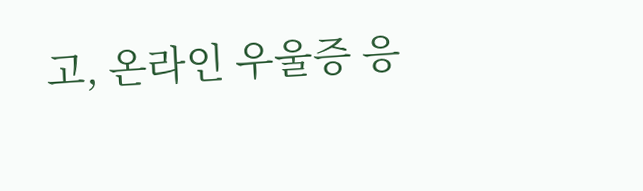고, 온라인 우울증 응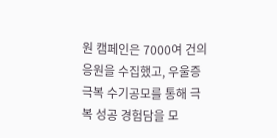원 캠페인은 7000여 건의 응원을 수집했고, 우울증 극복 수기공모를 통해 극복 성공 경험담을 모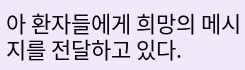아 환자들에게 희망의 메시지를 전달하고 있다.